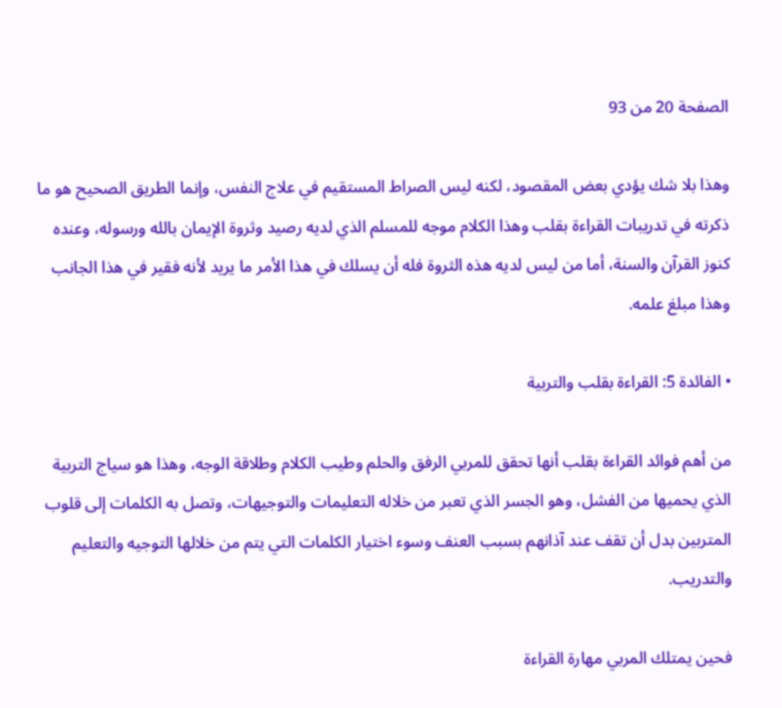الصفحة 20 من 93

وهذا بلا شك يؤدي بعض المقصود، لكنه ليس الصراط المستقيم في علاج النفس، وإنما الطريق الصحيح هو ما ذكرته في تدريبات القراءة بقلب وهذا الكلام موجه للمسلم الذي لديه رصيد وثروة الإيمان بالله ورسوله، وعنده كنوز القرآن والسنة، أما من ليس لديه هذه الثروة فله أن يسلك في هذا الأمر ما يريد لأنه فقير في هذا الجانب وهذا مبلغ علمه.

• الفائدة 5: القراءة بقلب والتربية

من أهم فوائد القراءة بقلب أنها تحقق للمربي الرفق والحلم وطيب الكلام وطلاقة الوجه، وهذا هو سياج التربية الذي يحميها من الفشل، وهو الجسر الذي تعبر من خلاله التعليمات والتوجيهات، وتصل به الكلمات إلى قلوب المتربين بدل أن تقف عند آذانهم بسبب العنف وسوء اختيار الكلمات التي يتم من خلالها التوجيه والتعليم والتدريب.

فحين يمتلك المربي مهارة القراءة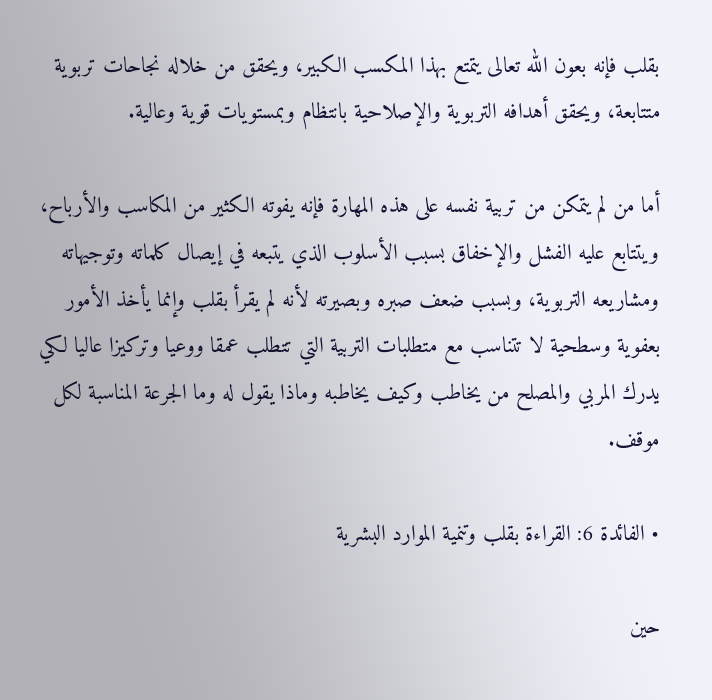بقلب فإنه بعون الله تعالى يتمتع بهذا المكسب الكبير، ويحقق من خلاله نجاحات تربوية متتابعة، ويحقق أهدافه التربوية والإصلاحية بانتظام وبمستويات قوية وعالية.

أما من لم يتمكن من تربية نفسه على هذه المهارة فإنه يفوته الكثير من المكاسب والأرباح، ويتتابع عليه الفشل والإخفاق بسبب الأسلوب الذي يتبعه في إيصال كلماته وتوجيهاته ومشاريعه التربوية، وبسبب ضعف صبره وبصيرته لأنه لم يقرأ بقلب وإنما يأخذ الأمور بعفوية وسطحية لا تتناسب مع متطلبات التربية التي تتطلب عمقا ووعيا وتركيزا عاليا لكي يدرك المربي والمصلح من يخاطب وكيف يخاطبه وماذا يقول له وما الجرعة المناسبة لكل موقف.

• الفائدة 6: القراءة بقلب وتنمية الموارد البشرية

حين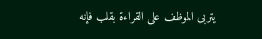يتربى الموظف على القراءة بقلب فإنه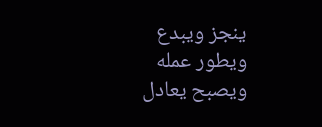ينجز ويبدع ويطور عمله ويصبح يعادل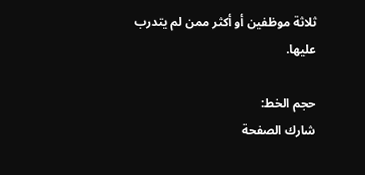ثلاثة موظفين أو أكثر ممن لم يتدرب عليها.

حجم الخط:
شارك الصفحة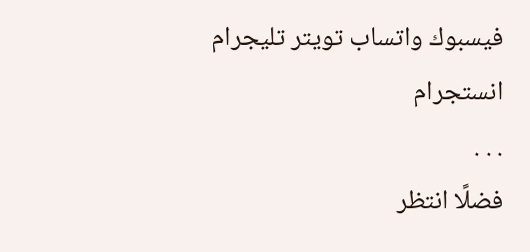فيسبوك واتساب تويتر تليجرام انستجرام
. . .
فضلًا انتظر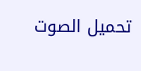تحميل الصوت